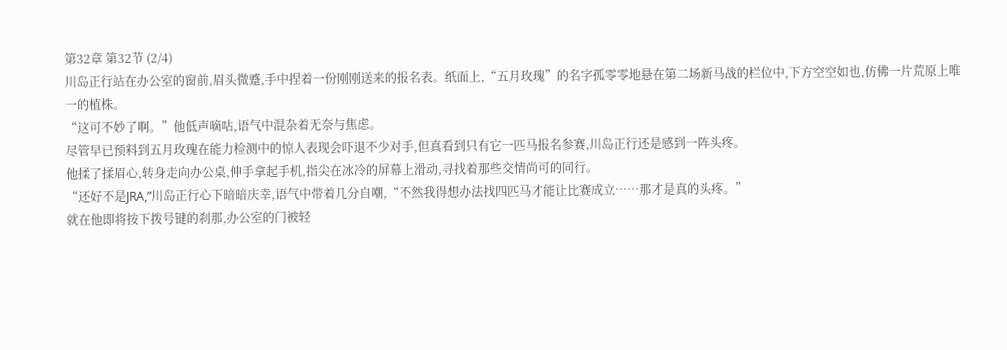第32章 第32节 (2/4)
川岛正行站在办公室的窗前,眉头微蹙,手中捏着一份刚刚送来的报名表。纸面上,“五月玫瑰”的名字孤零零地悬在第二场新马战的栏位中,下方空空如也,仿佛一片荒原上唯一的植株。
“这可不妙了啊。”他低声嘀咕,语气中混杂着无奈与焦虑。
尽管早已预料到五月玫瑰在能力检测中的惊人表现会吓退不少对手,但真看到只有它一匹马报名参赛,川岛正行还是感到一阵头疼。
他揉了揉眉心,转身走向办公桌,伸手拿起手机,指尖在冰冷的屏幕上滑动,寻找着那些交情尚可的同行。
“还好不是JRA,”川岛正行心下暗暗庆幸,语气中带着几分自嘲,“不然我得想办法找四匹马才能让比赛成立……那才是真的头疼。”
就在他即将按下拨号键的刹那,办公室的门被轻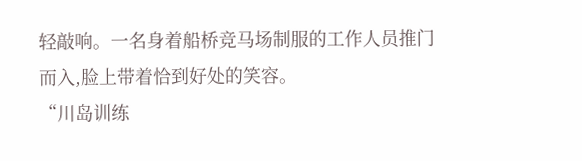轻敲响。一名身着船桥竞马场制服的工作人员推门而入,脸上带着恰到好处的笑容。
“川岛训练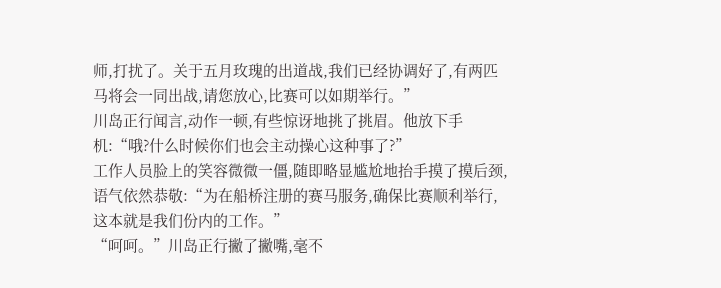师,打扰了。关于五月玫瑰的出道战,我们已经协调好了,有两匹马将会一同出战,请您放心,比赛可以如期举行。”
川岛正行闻言,动作一顿,有些惊讶地挑了挑眉。他放下手机:“哦?什么时候你们也会主动操心这种事了?”
工作人员脸上的笑容微微一僵,随即略显尴尬地抬手摸了摸后颈,语气依然恭敬:“为在船桥注册的赛马服务,确保比赛顺利举行,这本就是我们份内的工作。”
“呵呵。”川岛正行撇了撇嘴,毫不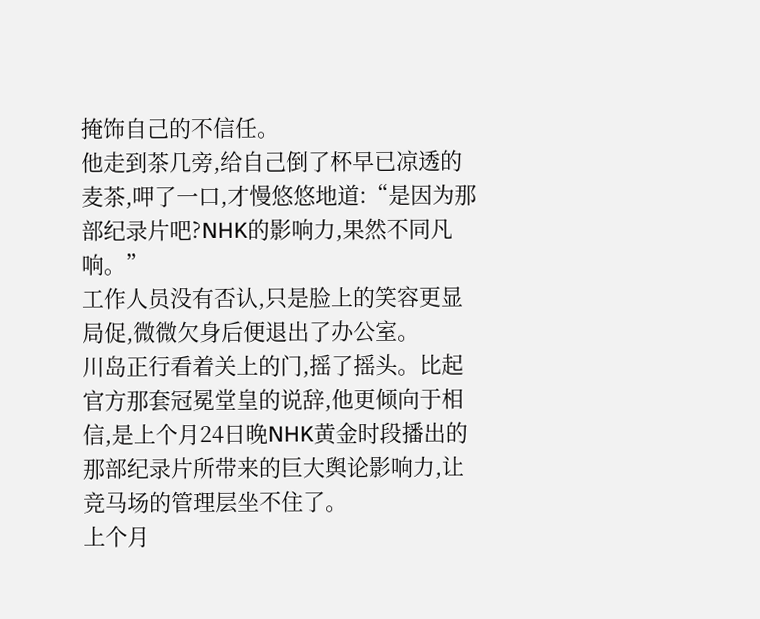掩饰自己的不信任。
他走到茶几旁,给自己倒了杯早已凉透的麦茶,呷了一口,才慢悠悠地道:“是因为那部纪录片吧?NHK的影响力,果然不同凡响。”
工作人员没有否认,只是脸上的笑容更显局促,微微欠身后便退出了办公室。
川岛正行看着关上的门,摇了摇头。比起官方那套冠冕堂皇的说辞,他更倾向于相信,是上个月24日晚NHK黄金时段播出的那部纪录片所带来的巨大舆论影响力,让竞马场的管理层坐不住了。
上个月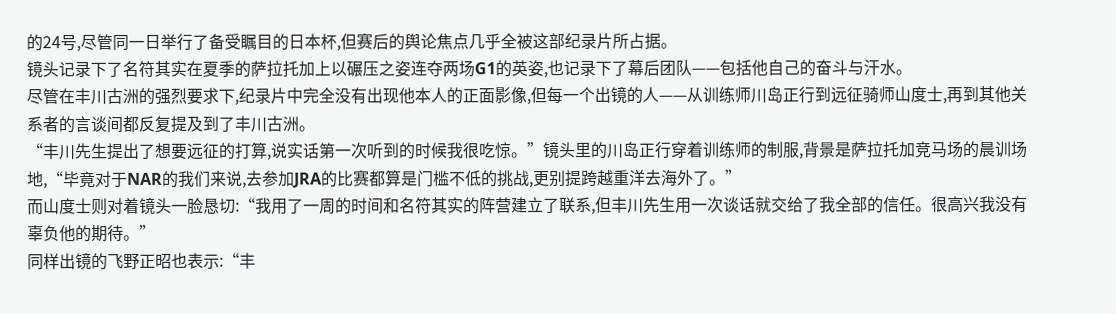的24号,尽管同一日举行了备受瞩目的日本杯,但赛后的舆论焦点几乎全被这部纪录片所占据。
镜头记录下了名符其实在夏季的萨拉托加上以碾压之姿连夺两场G1的英姿,也记录下了幕后团队——包括他自己的奋斗与汗水。
尽管在丰川古洲的强烈要求下,纪录片中完全没有出现他本人的正面影像,但每一个出镜的人——从训练师川岛正行到远征骑师山度士,再到其他关系者的言谈间都反复提及到了丰川古洲。
“丰川先生提出了想要远征的打算,说实话第一次听到的时候我很吃惊。”镜头里的川岛正行穿着训练师的制服,背景是萨拉托加竞马场的晨训场地,“毕竟对于NAR的我们来说,去参加JRA的比赛都算是门槛不低的挑战,更别提跨越重洋去海外了。”
而山度士则对着镜头一脸恳切:“我用了一周的时间和名符其实的阵营建立了联系,但丰川先生用一次谈话就交给了我全部的信任。很高兴我没有辜负他的期待。”
同样出镜的飞野正昭也表示:“丰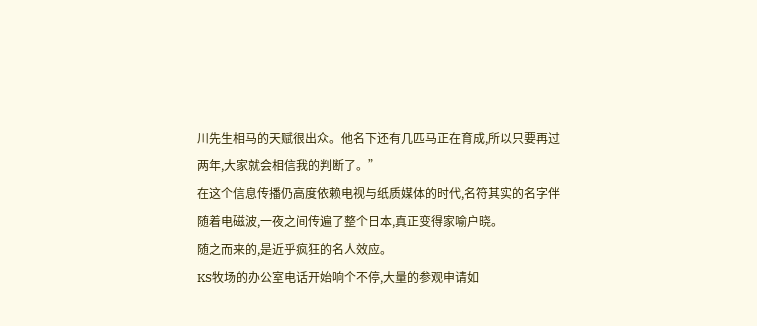川先生相马的天赋很出众。他名下还有几匹马正在育成,所以只要再过两年,大家就会相信我的判断了。”
在这个信息传播仍高度依赖电视与纸质媒体的时代,名符其实的名字伴随着电磁波,一夜之间传遍了整个日本,真正变得家喻户晓。
随之而来的,是近乎疯狂的名人效应。
KS牧场的办公室电话开始响个不停,大量的参观申请如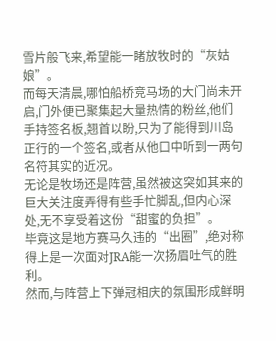雪片般飞来,希望能一睹放牧时的“灰姑娘”。
而每天清晨,哪怕船桥竞马场的大门尚未开启,门外便已聚集起大量热情的粉丝,他们手持签名板,翘首以盼,只为了能得到川岛正行的一个签名,或者从他口中听到一两句名符其实的近况。
无论是牧场还是阵营,虽然被这突如其来的巨大关注度弄得有些手忙脚乱,但内心深处,无不享受着这份“甜蜜的负担”。
毕竟这是地方赛马久违的“出圈”,绝对称得上是一次面对JRA能一次扬眉吐气的胜利。
然而,与阵营上下弹冠相庆的氛围形成鲜明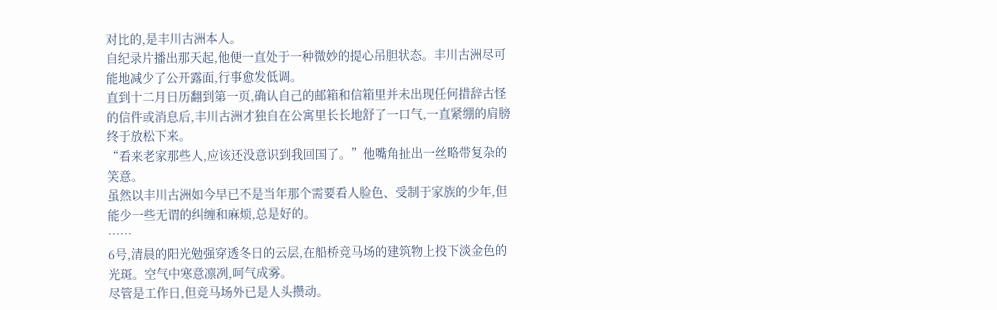对比的,是丰川古洲本人。
自纪录片播出那天起,他便一直处于一种微妙的提心吊胆状态。丰川古洲尽可能地减少了公开露面,行事愈发低调。
直到十二月日历翻到第一页,确认自己的邮箱和信箱里并未出现任何措辞古怪的信件或消息后,丰川古洲才独自在公寓里长长地舒了一口气,一直紧绷的肩膀终于放松下来。
“看来老家那些人,应该还没意识到我回国了。”他嘴角扯出一丝略带复杂的笑意。
虽然以丰川古洲如今早已不是当年那个需要看人脸色、受制于家族的少年,但能少一些无谓的纠缠和麻烦,总是好的。
……
6号,清晨的阳光勉强穿透冬日的云层,在船桥竞马场的建筑物上投下淡金色的光斑。空气中寒意凛冽,呵气成雾。
尽管是工作日,但竞马场外已是人头攒动。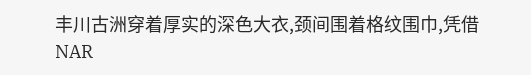丰川古洲穿着厚实的深色大衣,颈间围着格纹围巾,凭借NAR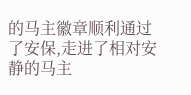的马主徽章顺利通过了安保,走进了相对安静的马主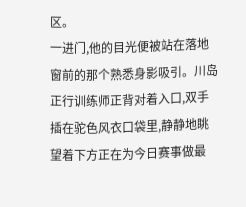区。
一进门,他的目光便被站在落地窗前的那个熟悉身影吸引。川岛正行训练师正背对着入口,双手插在驼色风衣口袋里,静静地眺望着下方正在为今日赛事做最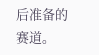后准备的赛道。